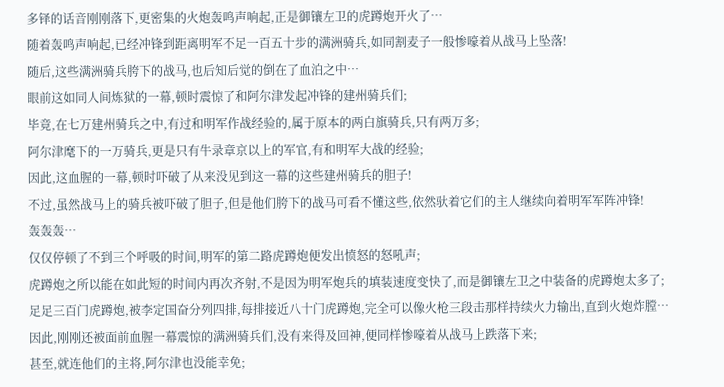多铎的话音刚刚落下,更密集的火炮轰鸣声响起,正是御镶左卫的虎蹲炮开火了…
随着轰鸣声响起,已经冲锋到距离明军不足一百五十步的满洲骑兵,如同割麦子一般惨嚎着从战马上坠落!
随后,这些满洲骑兵胯下的战马,也后知后觉的倒在了血泊之中…
眼前这如同人间炼狱的一幕,顿时震惊了和阿尔津发起冲锋的建州骑兵们;
毕竟,在七万建州骑兵之中,有过和明军作战经验的,属于原本的两白旗骑兵,只有两万多;
阿尔津麾下的一万骑兵,更是只有牛录章京以上的军官,有和明军大战的经验;
因此,这血腥的一幕,顿时吓破了从来没见到这一幕的这些建州骑兵的胆子!
不过,虽然战马上的骑兵被吓破了胆子,但是他们胯下的战马可看不懂这些,依然驮着它们的主人继续向着明军军阵冲锋!
轰轰轰…
仅仅停顿了不到三个呼吸的时间,明军的第二路虎蹲炮便发出愤怒的怒吼声;
虎蹲炮之所以能在如此短的时间内再次齐射,不是因为明军炮兵的填装速度变快了,而是御镶左卫之中装备的虎蹲炮太多了;
足足三百门虎蹲炮,被李定国奋分列四排,每排接近八十门虎蹲炮,完全可以像火枪三段击那样持续火力输出,直到火炮炸膛…
因此,刚刚还被面前血腥一幕震惊的满洲骑兵们,没有来得及回神,便同样惨嚎着从战马上跌落下来;
甚至,就连他们的主将,阿尔津也没能幸免;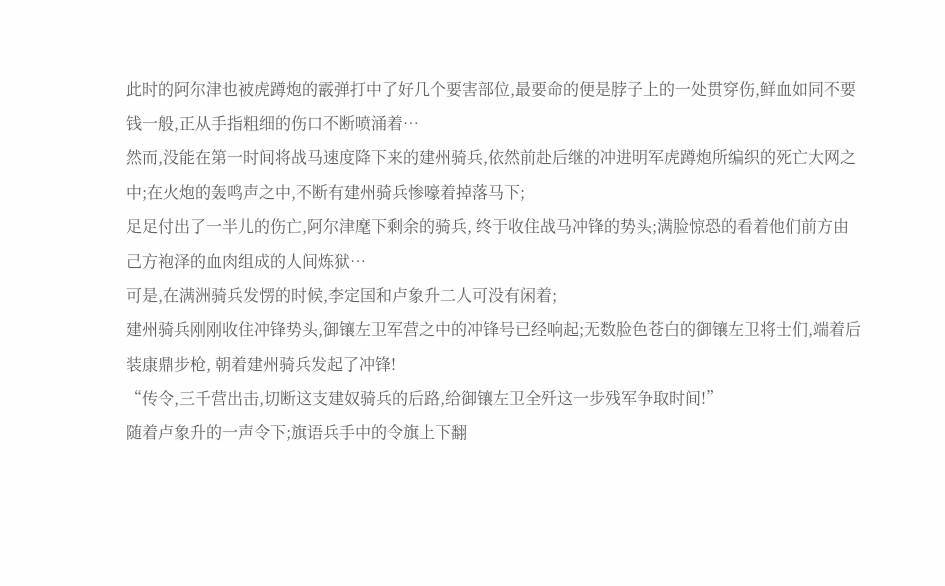此时的阿尔津也被虎蹲炮的霰弹打中了好几个要害部位,最要命的便是脖子上的一处贯穿伤,鲜血如同不要钱一般,正从手指粗细的伤口不断喷涌着…
然而,没能在第一时间将战马速度降下来的建州骑兵,依然前赴后继的冲进明军虎蹲炮所编织的死亡大网之中;在火炮的轰鸣声之中,不断有建州骑兵惨嚎着掉落马下;
足足付出了一半儿的伤亡,阿尔津麾下剩余的骑兵, 终于收住战马冲锋的势头;满脸惊恐的看着他们前方由己方袍泽的血肉组成的人间炼狱…
可是,在满洲骑兵发愣的时候,李定国和卢象升二人可没有闲着;
建州骑兵刚刚收住冲锋势头,御镶左卫军营之中的冲锋号已经响起;无数脸色苍白的御镶左卫将士们,端着后装康鼎步枪, 朝着建州骑兵发起了冲锋!
“传令,三千营出击,切断这支建奴骑兵的后路,给御镶左卫全歼这一步残军争取时间!”
随着卢象升的一声令下;旗语兵手中的令旗上下翻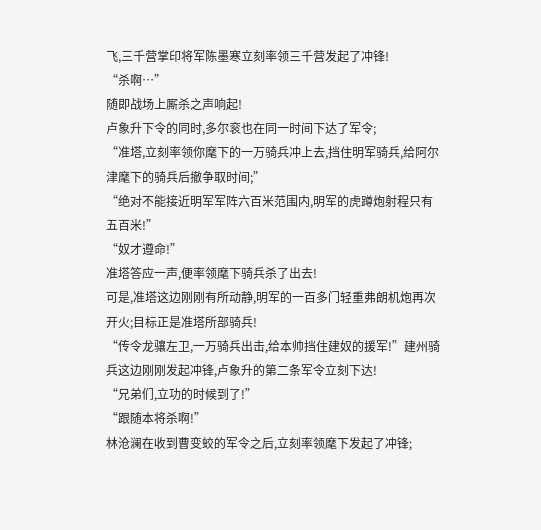飞,三千营掌印将军陈墨寒立刻率领三千营发起了冲锋!
“杀啊…”
随即战场上厮杀之声响起!
卢象升下令的同时,多尔衮也在同一时间下达了军令;
“准塔,立刻率领你麾下的一万骑兵冲上去,挡住明军骑兵,给阿尔津麾下的骑兵后撤争取时间;”
“绝对不能接近明军军阵六百米范围内,明军的虎蹲炮射程只有五百米!”
“奴才遵命!”
准塔答应一声,便率领麾下骑兵杀了出去!
可是,准塔这边刚刚有所动静,明军的一百多门轻重弗朗机炮再次开火;目标正是准塔所部骑兵!
“传令龙骧左卫,一万骑兵出击,给本帅挡住建奴的援军!”建州骑兵这边刚刚发起冲锋,卢象升的第二条军令立刻下达!
“兄弟们,立功的时候到了!”
“跟随本将杀啊!”
林沧澜在收到曹变蛟的军令之后,立刻率领麾下发起了冲锋;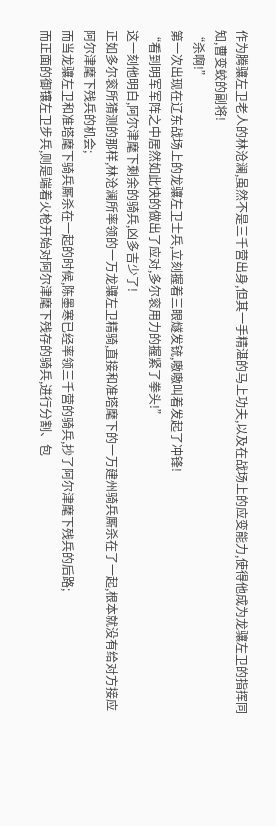作为腾骧左卫老人的林沧澜,虽然不是三千营出身,但其一手精湛的马上功夫,以及在战场上的应变能力,使得他成为龙骧左卫的指挥同知,曹变蛟的副将!
“杀啊!”
第一次出现在辽东战场上的龙骧左卫士兵,立刻握着三眼燧发铳,嗷嗷叫着发起了冲锋!
“看到明军军阵之中居然如此快的做出了应对,多尔衮用力的握紧了拳头!”
这一刻他明白,阿尔津麾下剩余的骑兵,凶多吉少了!
正如多尔衮所猜测的那样,林沧澜所率领的一万龙骧左卫精骑,直接和准塔麾下的一万建州骑兵厮杀在了一起,根本就没有给对方接应阿尔津麾下残兵的机会;
而当龙骧左卫和准塔麾下骑兵厮杀在一起的时候,陈墨寒已经率领三千营的骑兵,抄了阿尔津麾下残兵的后路;
而正面的御镶左卫步兵,则是端着火枪开始对阿尔津麾下残存的骑兵,进行分割、包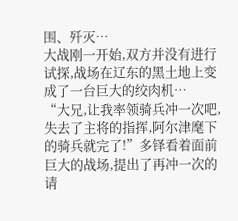围、歼灭…
大战刚一开始,双方并没有进行试探,战场在辽东的黑土地上变成了一台巨大的绞肉机…
“大兄,让我率领骑兵冲一次吧,失去了主将的指挥,阿尔津麾下的骑兵就完了!”多铎看着面前巨大的战场,提出了再冲一次的请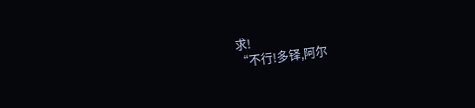求!
“不行!多铎,阿尔